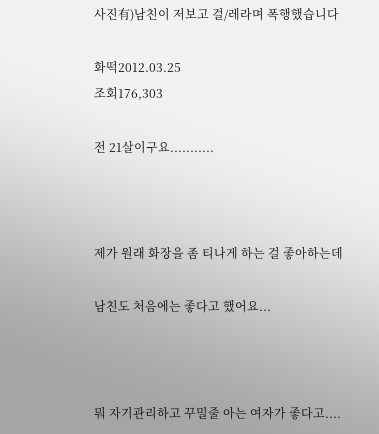사진有)남친이 저보고 걸/레라며 폭행했습니다

화떡2012.03.25
조회176,303

전 21살이구요...........



제가 원래 화장을 좀 티나게 하는 걸 좋아하는데

남친도 처음에는 좋다고 했어요...



뭐 자기관리하고 꾸밀줄 아는 여자가 좋다고....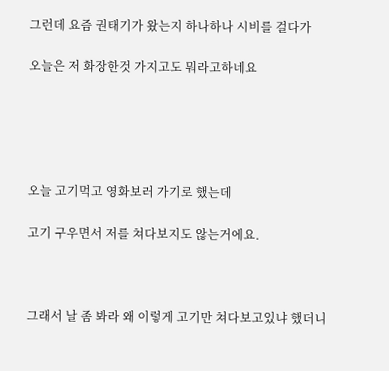그런데 요즘 권태기가 왔는지 하나하나 시비를 걸다가

오늘은 저 화장한것 가지고도 뭐라고하네요





오늘 고기먹고 영화보러 가기로 했는데

고기 구우면서 저를 쳐다보지도 않는거에요.



그래서 날 좀 봐라 왜 이렇게 고기만 쳐다보고있냐 했더니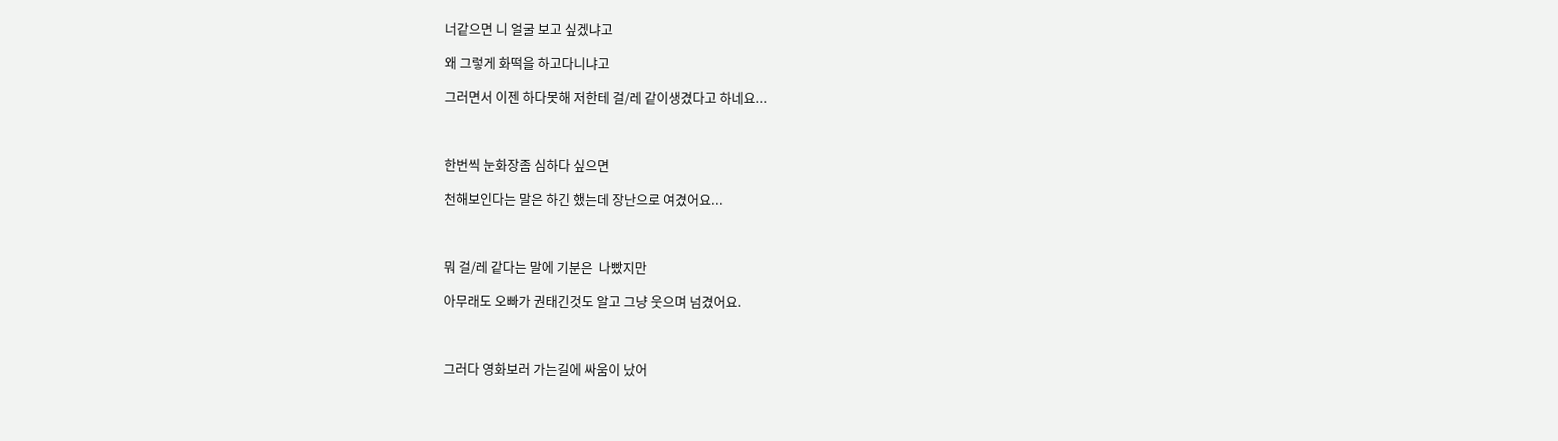너같으면 니 얼굴 보고 싶겠냐고

왜 그렇게 화떡을 하고다니냐고

그러면서 이젠 하다못해 저한테 걸/레 같이생겼다고 하네요...



한번씩 눈화장좀 심하다 싶으면

천해보인다는 말은 하긴 했는데 장난으로 여겼어요...



뭐 걸/레 같다는 말에 기분은  나빴지만

아무래도 오빠가 권태긴것도 알고 그냥 웃으며 넘겼어요.



그러다 영화보러 가는길에 싸움이 났어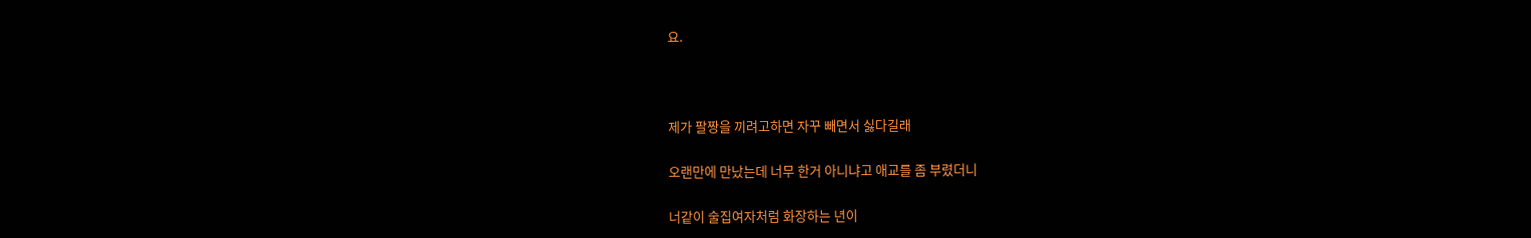요.



제가 팔짱을 끼려고하면 자꾸 빼면서 싫다길래

오랜만에 만났는데 너무 한거 아니냐고 애교를 좀 부렸더니

너같이 술집여자처럼 화장하는 년이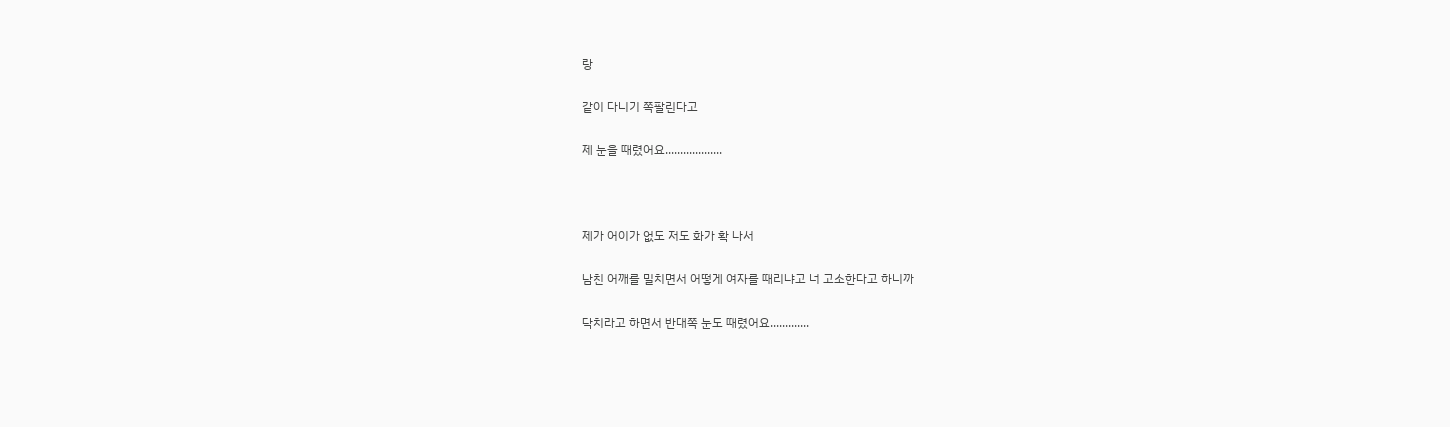랑

같이 다니기 쪽팔린다고

제 눈을 때렸어요...................



제가 어이가 없도 저도 화가 확 나서

남친 어깨를 밀치면서 어떻게 여자를 때리냐고 너 고소한다고 하니까

닥치라고 하면서 반대쪽 눈도 때렸어요.............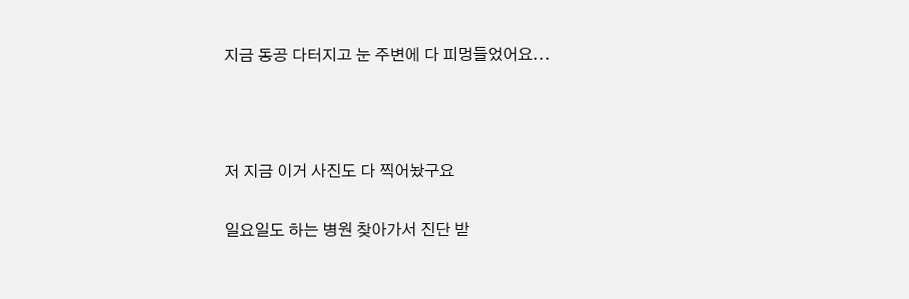지금 동공 다터지고 눈 주변에 다 피멍들었어요...



저 지금 이거 사진도 다 찍어놨구요

일요일도 하는 병원 찾아가서 진단 받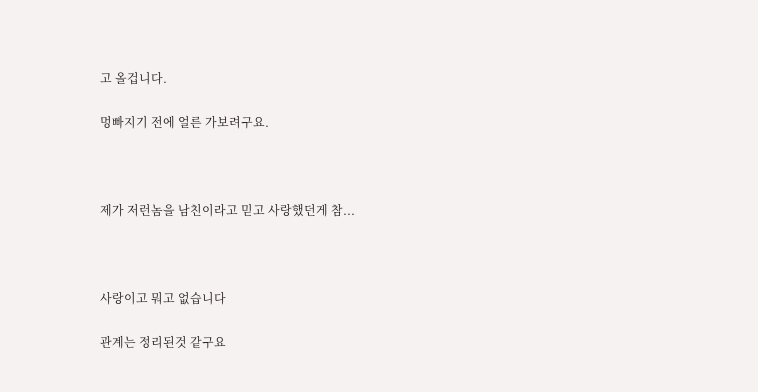고 올겁니다.

멍빠지기 전에 얼른 가보려구요.



제가 저런놈을 남친이라고 믿고 사랑했던게 참...



사랑이고 뭐고 없습니다

관계는 정리된것 같구요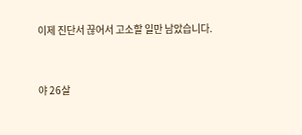이제 진단서 끊어서 고소할 일만 남았습니다.



야 26살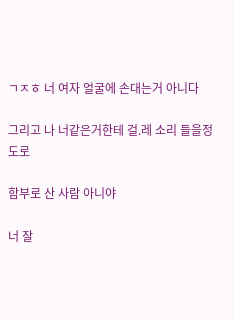ㄱㅈㅎ 너 여자 얼굴에 손대는거 아니다

그리고 나 너같은거한테 걸.레 소리 들을정도로

함부로 산 사람 아니야

너 잘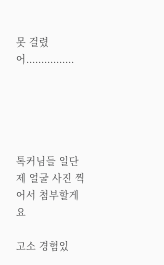못 걸렸어................





톡커님들 일단 제 얼굴 사진 찍어서 첨부할게요

고소 경험있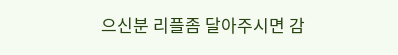으신분 리플좀 달아주시면 감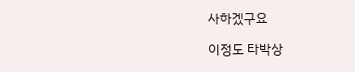사하겠구요

이정도 타박상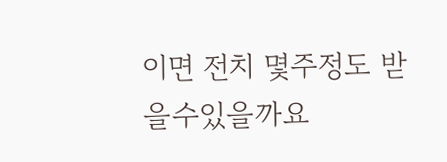이면 전치 몇주정도 받을수있을까요